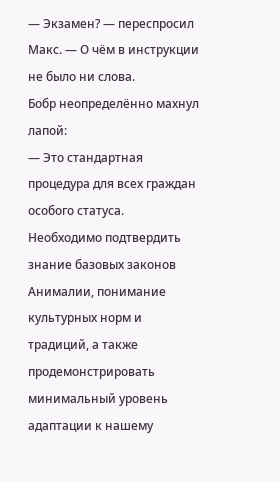— Экзамен? — переспросил Макс. — О чём в инструкции не было ни слова.
Бобр неопределённо махнул лапой:
— Это стандартная процедура для всех граждан особого статуса. Необходимо подтвердить знание базовых законов Анималии, понимание культурных норм и традиций, а также продемонстрировать минимальный уровень адаптации к нашему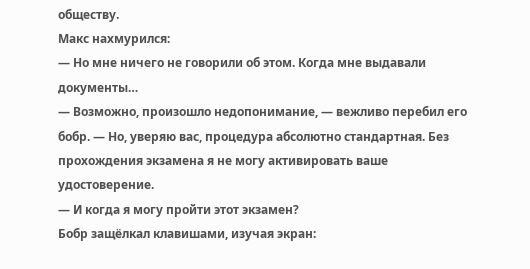обществу.
Макс нахмурился:
— Но мне ничего не говорили об этом. Когда мне выдавали документы…
— Возможно, произошло недопонимание, — вежливо перебил его бобр. — Но, уверяю вас, процедура абсолютно стандартная. Без прохождения экзамена я не могу активировать ваше удостоверение.
— И когда я могу пройти этот экзамен?
Бобр защёлкал клавишами, изучая экран: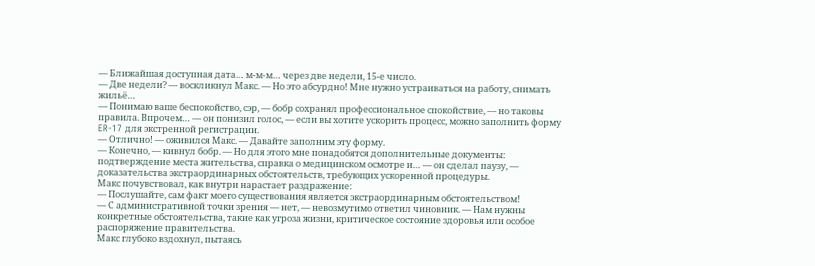— Ближайшая доступная дата… м-м-м… через две недели, 15-е число.
— Две недели? — воскликнул Макс. — Но это абсурдно! Мне нужно устраиваться на работу, снимать жильё…
— Понимаю ваше беспокойство, сэр, — бобр сохранял профессиональное спокойствие, — но таковы правила. Впрочем… — он понизил голос, — если вы хотите ускорить процесс, можно заполнить форму ER-17 для экстренной регистрации.
— Отлично! — оживился Макс. — Давайте заполним эту форму.
— Конечно, — кивнул бобр. — Но для этого мне понадобятся дополнительные документы: подтверждение места жительства, справка о медицинском осмотре и… — он сделал паузу, — доказательства экстраординарных обстоятельств, требующих ускоренной процедуры.
Макс почувствовал, как внутри нарастает раздражение:
— Послушайте, сам факт моего существования является экстраординарным обстоятельством!
— С административной точки зрения — нет, — невозмутимо ответил чиновник. — Нам нужны конкретные обстоятельства, такие как угроза жизни, критическое состояние здоровья или особое распоряжение правительства.
Макс глубоко вздохнул, пытаясь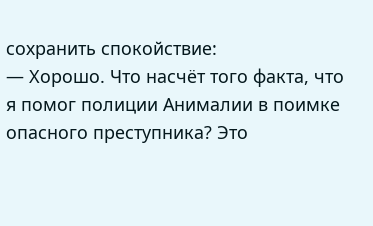сохранить спокойствие:
— Хорошо. Что насчёт того факта, что я помог полиции Анималии в поимке опасного преступника? Это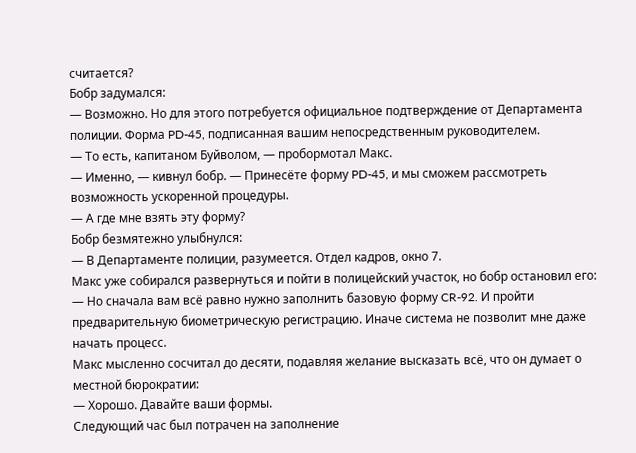считается?
Бобр задумался:
— Возможно. Но для этого потребуется официальное подтверждение от Департамента полиции. Форма PD-45, подписанная вашим непосредственным руководителем.
— То есть, капитаном Буйволом, — пробормотал Макс.
— Именно, — кивнул бобр. — Принесёте форму PD-45, и мы сможем рассмотреть возможность ускоренной процедуры.
— А где мне взять эту форму?
Бобр безмятежно улыбнулся:
— В Департаменте полиции, разумеется. Отдел кадров, окно 7.
Макс уже собирался развернуться и пойти в полицейский участок, но бобр остановил его:
— Но сначала вам всё равно нужно заполнить базовую форму CR-92. И пройти предварительную биометрическую регистрацию. Иначе система не позволит мне даже начать процесс.
Макс мысленно сосчитал до десяти, подавляя желание высказать всё, что он думает о местной бюрократии:
— Хорошо. Давайте ваши формы.
Следующий час был потрачен на заполнение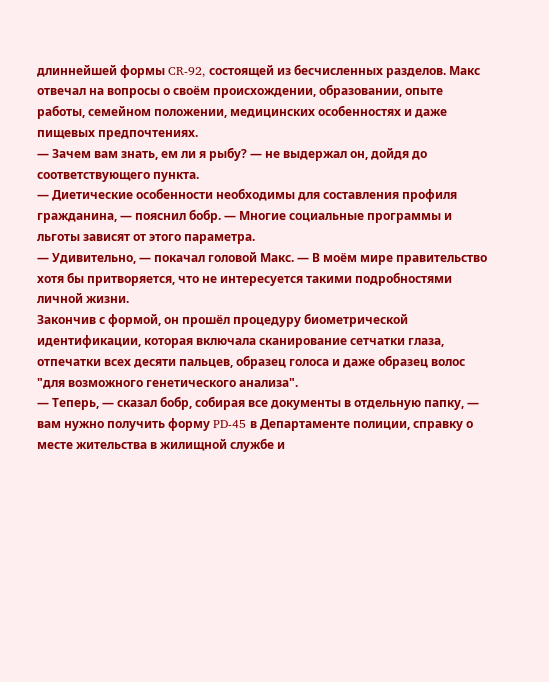длиннейшей формы CR-92, состоящей из бесчисленных разделов. Макс отвечал на вопросы о своём происхождении, образовании, опыте работы, семейном положении, медицинских особенностях и даже пищевых предпочтениях.
— Зачем вам знать, ем ли я рыбу? — не выдержал он, дойдя до соответствующего пункта.
— Диетические особенности необходимы для составления профиля гражданина, — пояснил бобр. — Многие социальные программы и льготы зависят от этого параметра.
— Удивительно, — покачал головой Макс. — В моём мире правительство хотя бы притворяется, что не интересуется такими подробностями личной жизни.
Закончив с формой, он прошёл процедуру биометрической идентификации, которая включала сканирование сетчатки глаза, отпечатки всех десяти пальцев, образец голоса и даже образец волос "для возможного генетического анализа".
— Теперь, — сказал бобр, собирая все документы в отдельную папку, — вам нужно получить форму PD-45 в Департаменте полиции, справку о месте жительства в жилищной службе и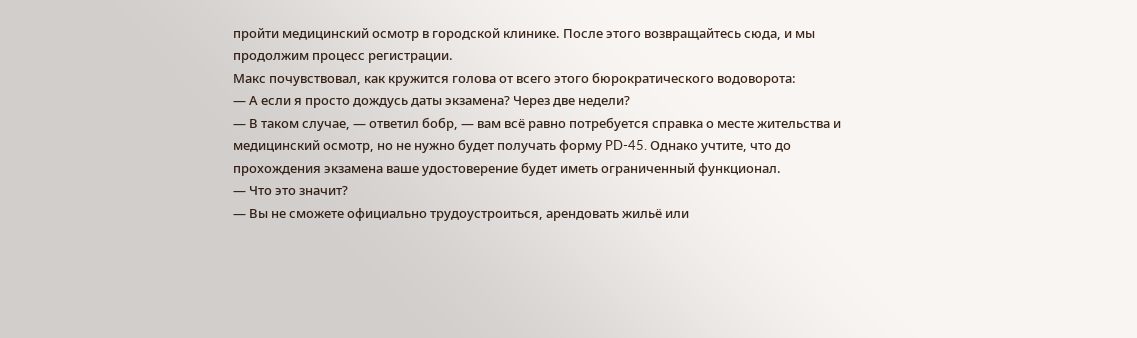пройти медицинский осмотр в городской клинике. После этого возвращайтесь сюда, и мы продолжим процесс регистрации.
Макс почувствовал, как кружится голова от всего этого бюрократического водоворота:
— А если я просто дождусь даты экзамена? Через две недели?
— В таком случае, — ответил бобр, — вам всё равно потребуется справка о месте жительства и медицинский осмотр, но не нужно будет получать форму PD-45. Однако учтите, что до прохождения экзамена ваше удостоверение будет иметь ограниченный функционал.
— Что это значит?
— Вы не сможете официально трудоустроиться, арендовать жильё или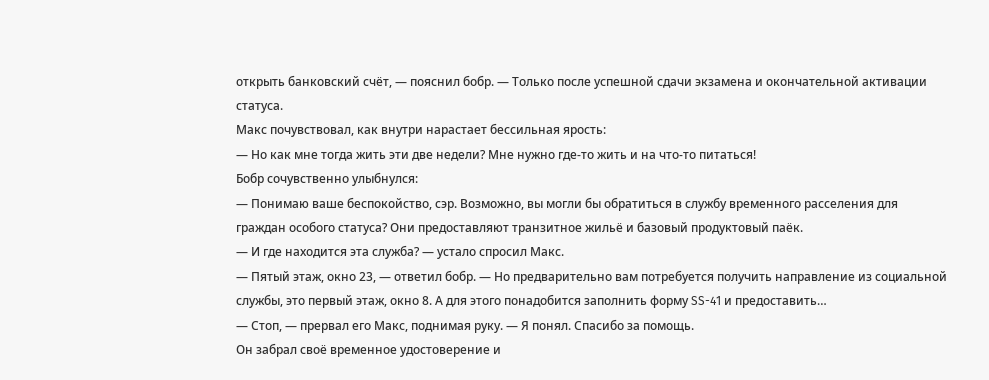открыть банковский счёт, — пояснил бобр. — Только после успешной сдачи экзамена и окончательной активации статуса.
Макс почувствовал, как внутри нарастает бессильная ярость:
— Но как мне тогда жить эти две недели? Мне нужно где-то жить и на что-то питаться!
Бобр сочувственно улыбнулся:
— Понимаю ваше беспокойство, сэр. Возможно, вы могли бы обратиться в службу временного расселения для граждан особого статуса? Они предоставляют транзитное жильё и базовый продуктовый паёк.
— И где находится эта служба? — устало спросил Макс.
— Пятый этаж, окно 23, — ответил бобр. — Но предварительно вам потребуется получить направление из социальной службы, это первый этаж, окно 8. А для этого понадобится заполнить форму SS-41 и предоставить…
— Стоп, — прервал его Макс, поднимая руку. — Я понял. Спасибо за помощь.
Он забрал своё временное удостоверение и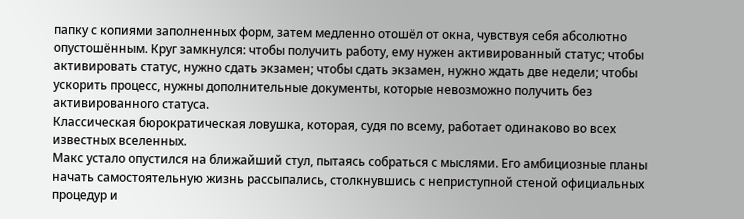папку с копиями заполненных форм, затем медленно отошёл от окна, чувствуя себя абсолютно опустошённым. Круг замкнулся: чтобы получить работу, ему нужен активированный статус; чтобы активировать статус, нужно сдать экзамен; чтобы сдать экзамен, нужно ждать две недели; чтобы ускорить процесс, нужны дополнительные документы, которые невозможно получить без активированного статуса.
Классическая бюрократическая ловушка, которая, судя по всему, работает одинаково во всех известных вселенных.
Макс устало опустился на ближайший стул, пытаясь собраться с мыслями. Его амбициозные планы начать самостоятельную жизнь рассыпались, столкнувшись с неприступной стеной официальных процедур и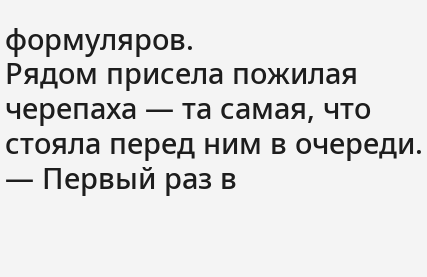формуляров.
Рядом присела пожилая черепаха — та самая, что стояла перед ним в очереди.
— Первый раз в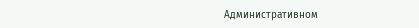Административном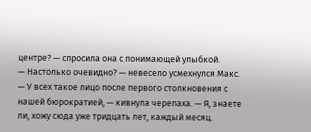центре? — спросила она с понимающей улыбкой.
— Настолько очевидно? — невесело усмехнулся Макс.
— У всех такое лицо после первого столкновения с нашей бюрократией, — кивнула черепаха. — Я, знаете ли, хожу сюда уже тридцать лет, каждый месяц.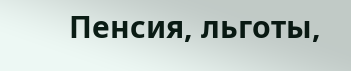Пенсия, льготы,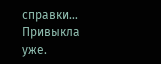справки… Привыкла уже.